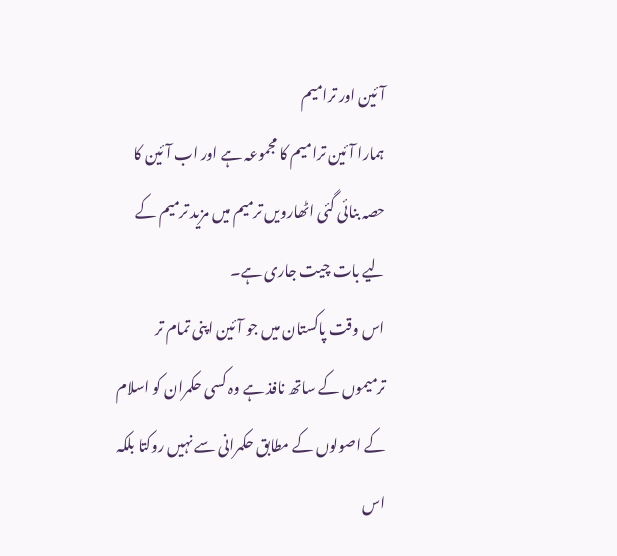آئین اور ترامیم
ہمارا آئین ترامیم کا مجموعہ ہے اور اب آئین کا حصہ بنائی گئی اٹھارویں ترمیم میں مزید ترمیم کے لیے بات چیت جاری ہے۔
اس وقت پاکستان میں جو آئین اپنی تمام تر ترمیموں کے ساتھ نافذ ہے وہ کسی حکمران کو اسلام کے اصولوں کے مطابق حکمرانی سے نہیں روکتا بلکہ اس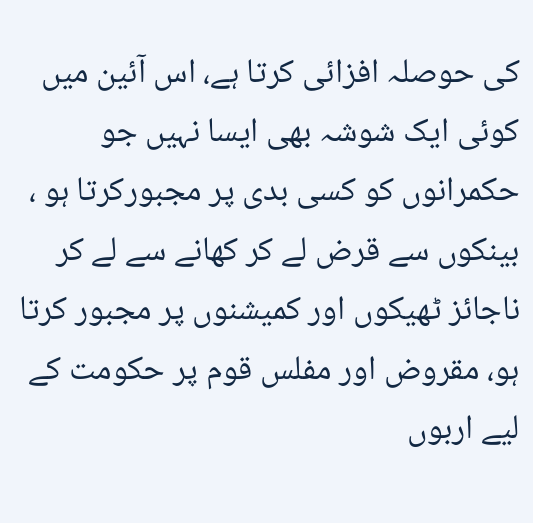کی حوصلہ افزائی کرتا ہے، اس آئین میں کوئی ایک شوشہ بھی ایسا نہیں جو حکمرانوں کو کسی بدی پر مجبورکرتا ہو ، بینکوں سے قرض لے کر کھانے سے لے کر ناجائز ٹھیکوں اور کمیشنوں پر مجبور کرتا ہو، مقروض اور مفلس قوم پر حکومت کے لیے اربوں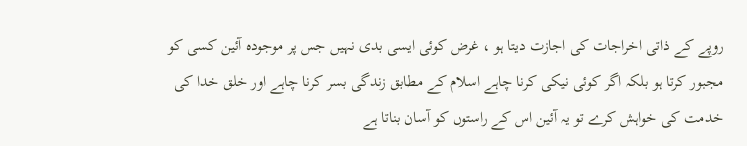روپے کے ذاتی اخراجات کی اجازت دیتا ہو ، غرض کوئی ایسی بدی نہیں جس پر موجودہ آئین کسی کو مجبور کرتا ہو بلکہ اگر کوئی نیکی کرنا چاہے اسلام کے مطابق زندگی بسر کرنا چاہے اور خلق خدا کی خدمت کی خواہش کرے تو یہ آئین اس کے راستوں کو آسان بناتا ہے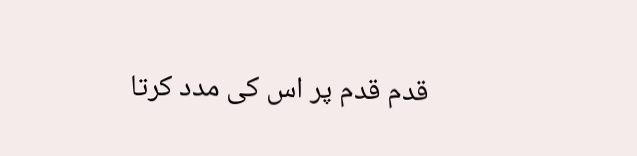قدم قدم پر اس کی مدد کرتا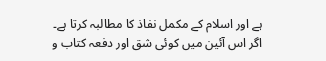ہے اور اسلام کے مکمل نفاذ کا مطالبہ کرتا ہے۔
اگر اس آئین میں کوئی شق اور دفعہ کتاب و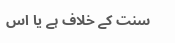سنت کے خلاف ہے یا اس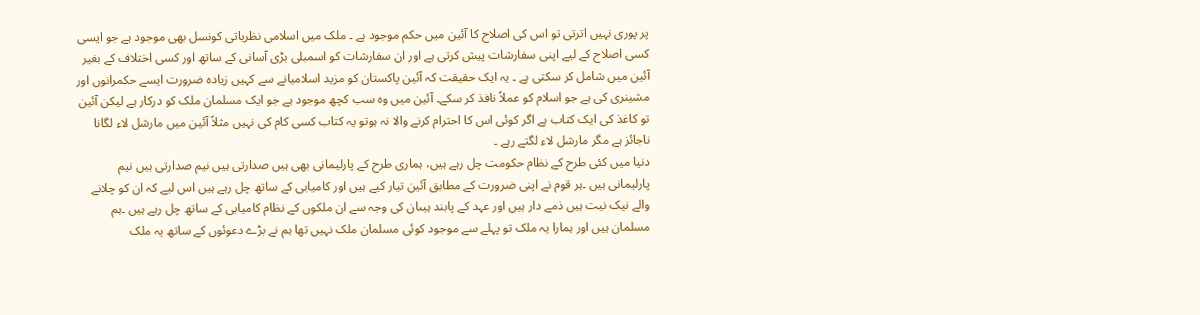پر پوری نہیں اترتی تو اس کی اصلاح کا آئین میں حکم موجود ہے ۔ ملک میں اسلامی نظریاتی کونسل بھی موجود ہے جو ایسی کسی اصلاح کے لیے اپنی سفارشات پیش کرتی ہے اور ان سفارشات کو اسمبلی بڑی آسانی کے ساتھ اور کسی اختلاف کے بغیر آئین میں شامل کر سکتی ہے ۔ یہ ایک حقیقت کہ آئین پاکستان کو مزید اسلامیانے سے کہیں زیادہ ضرورت ایسے حکمرانوں اور مشینری کی ہے جو اسلام کو عملاً نافذ کر سکے۔ آئین میں وہ سب کچھ موجود ہے جو ایک مسلمان ملک کو درکار ہے لیکن آئین تو کاغذ کی ایک کتاب ہے اگر کوئی اس کا احترام کرنے والا نہ ہوتو یہ کتاب کسی کام کی نہیں مثلاً آئین میں مارشل لاء لگانا ناجائز ہے مگر مارشل لاء لگتے رہے ۔
دنیا میں کئی طرح کے نظام حکومت چل رہے ہیں، ہماری طرح کے پارلیمانی بھی ہیں صدارتی ہیں نیم صدارتی ہیں نیم پارلیمانی ہیں ۔ہر قوم نے اپنی ضرورت کے مطابق آئین تیار کیے ہیں اور کامیابی کے ساتھ چل رہے ہیں اس لیے کہ ان کو چلانے والے نیک نیت ہیں ذمے دار ہیں اور عہد کے پابند ہیںان کی وجہ سے ان ملکوں کے نظام کامیابی کے ساتھ چل رہے ہیں ۔ہم مسلمان ہیں اور ہمارا یہ ملک تو پہلے سے موجود کوئی مسلمان ملک نہیں تھا ہم نے بڑے دعوئوں کے ساتھ یہ ملک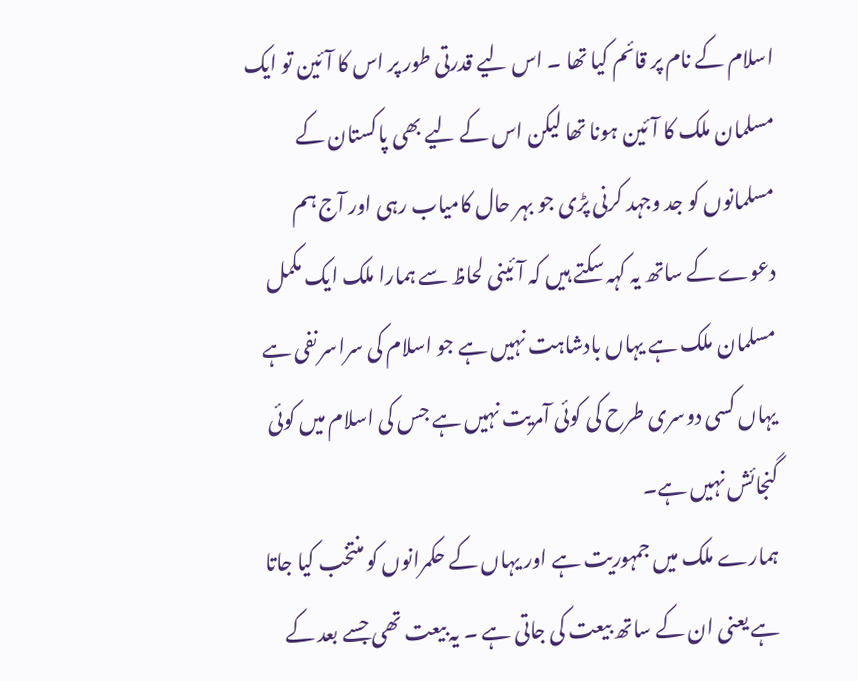اسلام کے نام پر قائم کیا تھا ۔ اس لیے قدرتی طور پر اس کا آئین تو ایک مسلمان ملک کا آئین ہونا تھا لیکن اس کے لیے بھی پاکستان کے مسلمانوں کو جد وجہد کرنی پڑی جو بہر حال کامیاب رہی اور آج ہم دعوے کے ساتھ یہ کہہ سکتے ہیں کہ آئینی لحاظ سے ہمارا ملک ایک مکمل مسلمان ملک ہے یہاں بادشاہت نہیں ہے جو اسلام کی سراسر نفی ہے یہاں کسی دوسری طرح کی کوئی آمریت نہیں ہے جس کی اسلام میں کوئی گنجائش نہیں ہے۔
ہمارے ملک میں جمہوریت ہے اور یہاں کے حکمرانوں کو منتخب کیا جاتا ہے یعنی ان کے ساتھ بیعت کی جاتی ہے ۔ یہ بیعت تھی جسے بعد کے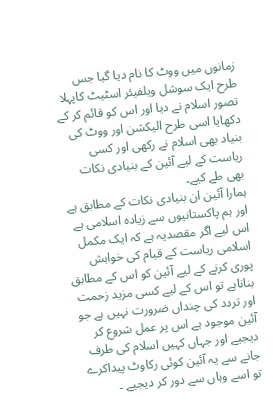زمانوں میں ووٹ کا نام دیا گیا جس طرح ایک سوشل ویلفیئر اسٹیٹ کاپہلا تصور اسلام نے دیا اور اس کو قائم کر کے دکھایا اسی طرح الیکشن اور ووٹ کی بنیاد بھی اسلام نے رکھی اور کسی ریاست کے لیے آئین کے بنیادی نکات بھی طے کیے۔
ہمارا آئین ان بنیادی نکات کے مطابق ہے اور ہم پاکستانیوں سے زیادہ اسلامی ہے اس لیے اگر مقصدیہ ہے کہ ایک مکمل اسلامی ریاست کے قیام کی خواہش پوری کرنے کے لیے آئین کو اس کے مطابق بناناہے تو اس کے لیے کسی مزید زحمت اور تردد کی چنداں ضرورت نہیں ہے جو آئین موجود ہے اس پر عمل شروع کر دیجیے اور جہاں کہیں اسلام کی طرف جانے سے یہ آئین کوئی رکاوٹ پیداکرے تو اسے وہاں سے دور کر دیجیے ۔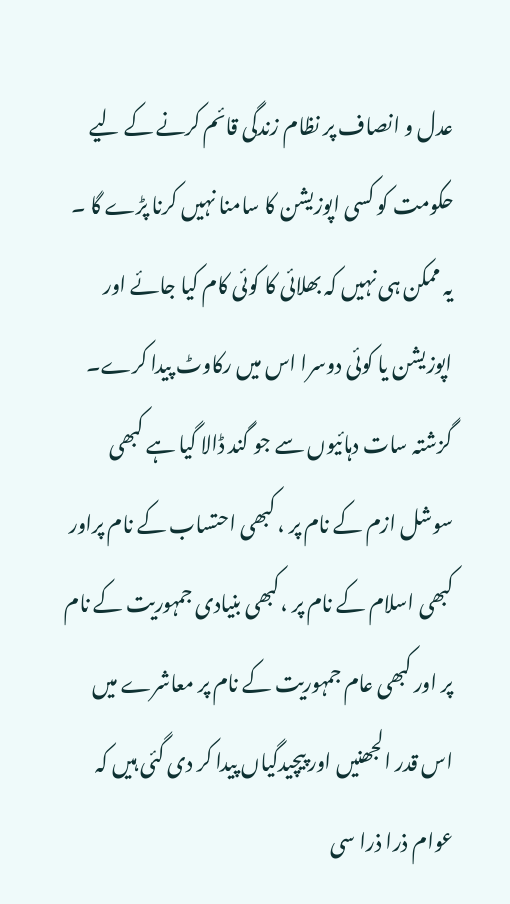عدل و انصاف پر نظام زندگی قائم کرنے کے لیے حکومت کو کسی اپوزیشن کا سامنا نہیں کرنا پڑے گا ۔ یہ ممکن ہی نہیں کہ بھلائی کا کوئی کام کیا جائے اور اپوزیشن یا کوئی دوسرا اس میں رکاوٹ پیدا کرے۔
گزشتہ سات دہائیوں سے جو گند ڈالا گیا ہے کبھی سوشل ازم کے نام پر ، کبھی احتساب کے نام پراور کبھی اسلام کے نام پر ،کبھی بنیادی جمہوریت کے نام پر اور کبھی عام جمہوریت کے نام پر معاشرے میں اس قدر الجھنیں اور پیچیدگیاں پیدا کر دی گئی ہیں کہ عوام ذرا ذرا سی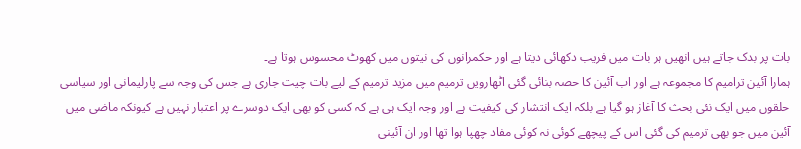بات پر بدک جاتے ہیں انھیں ہر بات میں فریب دکھائی دیتا ہے اور حکمرانوں کی نیتوں میں کھوٹ محسوس ہوتا ہے۔
ہمارا آئین ترامیم کا مجموعہ ہے اور اب آئین کا حصہ بنائی گئی اٹھارویں ترمیم میں مزید ترمیم کے لیے بات چیت جاری ہے جس کی وجہ سے پارلیمانی اور سیاسی حلقوں میں ایک نئی بحث کا آغاز ہو گیا ہے بلکہ ایک انتشار کی کیفیت ہے اور وجہ ایک ہی ہے کہ کسی کو بھی ایک دوسرے پر اعتبار نہیں ہے کیونکہ ماضی میں آئین میں جو بھی ترمیم کی گئی اس کے پیچھے کوئی نہ کوئی مفاد چھپا ہوا تھا اور ان آئینی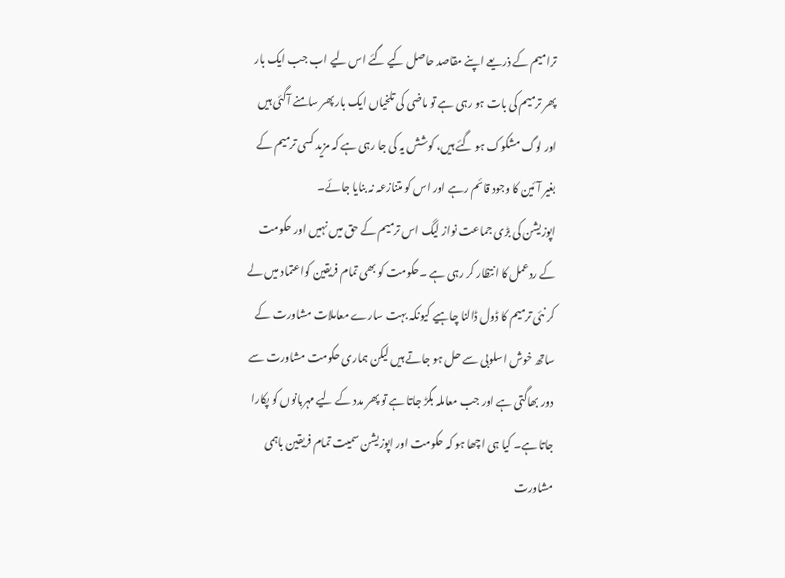ترامیم کے ذریعے اپنے مقاصد حاصل کیے گئے اس لیے اب جب ایک بار پھر ترمیم کی بات ہو رہی ہے تو ماضی کی تلخیاں ایک بار پھر سامنے آگئی ہیں اور لوگ مشکوک ہو گئے ہیں، کوشش یہ کی جا رہی ہے کہ مزید کسی ترمیم کے بغیر آئین کا وجود قائم رہے اور اس کو متنازعہ نہ بنایا جائے۔
اپوزیشن کی بڑی جماعت نواز لیگ اس ترمیم کے حق میں نہیں اور حکومت کے ردعمل کا انتظار کر رہی ہے ۔حکومت کو بھی تمام فریقین کواعتماد میں لے کر نئی ترمیم کا ڈول ڈالنا چاہیے کیونکہ بہت سارے معاملات مشاورت کے ساتھ خوش اسلوبی سے حل ہو جاتے ہیں لیکن ہماری حکومت مشاورت سے دور بھاگتی ہے اور جب معاملہ بگڑ جاتا ہے تو پھر مدد کے لیے مہربانوں کو پکارا جاتا ہے۔ کیا ہی اچھا ہو کہ حکومت اور اپوزیشن سمیت تمام فریقین باہمی مشاورت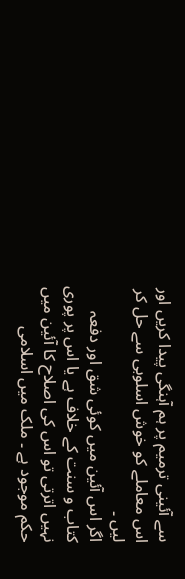سے آئینی ترمیم پر ہم آہنگی پیدا کریں اور اس معاملے کو خوش اسلوبی سے حل کر لیں ۔
اگر اس آئین میں کوئی شق اور دفعہ کتاب و سنت کے خلاف ہے یا اس پر پوری نہیں اترتی تو اس کی اصلاح کا آئین میں حکم موجود ہے ۔ ملک میں اسلامی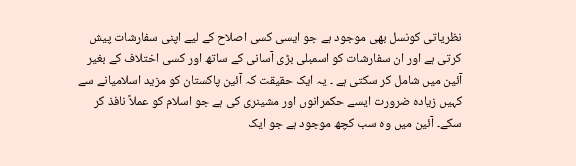نظریاتی کونسل بھی موجود ہے جو ایسی کسی اصلاح کے لیے اپنی سفارشات پیش کرتی ہے اور ان سفارشات کو اسمبلی بڑی آسانی کے ساتھ اور کسی اختلاف کے بغیر آئین میں شامل کر سکتی ہے ۔ یہ ایک حقیقت کہ آئین پاکستان کو مزید اسلامیانے سے کہیں زیادہ ضرورت ایسے حکمرانوں اور مشینری کی ہے جو اسلام کو عملاً نافذ کر سکے۔ آئین میں وہ سب کچھ موجود ہے جو ایک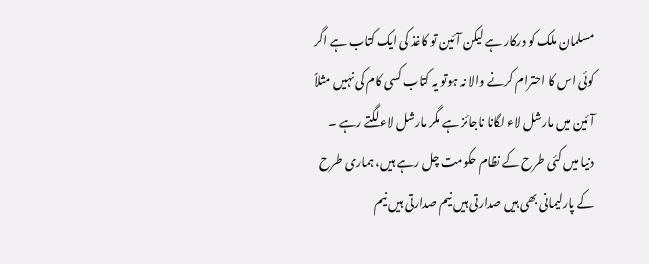مسلمان ملک کو درکار ہے لیکن آئین تو کاغذ کی ایک کتاب ہے اگر کوئی اس کا احترام کرنے والا نہ ہوتو یہ کتاب کسی کام کی نہیں مثلاً آئین میں مارشل لاء لگانا ناجائز ہے مگر مارشل لاء لگتے رہے ۔
دنیا میں کئی طرح کے نظام حکومت چل رہے ہیں، ہماری طرح کے پارلیمانی بھی ہیں صدارتی ہیں نیم صدارتی ہیں نیم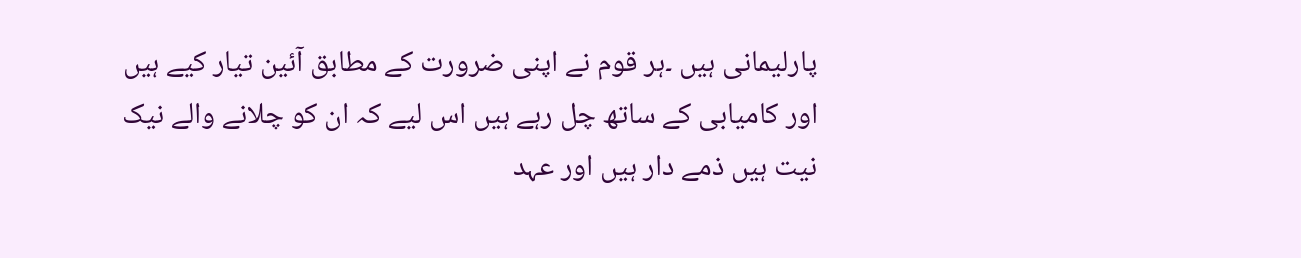پارلیمانی ہیں ۔ہر قوم نے اپنی ضرورت کے مطابق آئین تیار کیے ہیں اور کامیابی کے ساتھ چل رہے ہیں اس لیے کہ ان کو چلانے والے نیک نیت ہیں ذمے دار ہیں اور عہد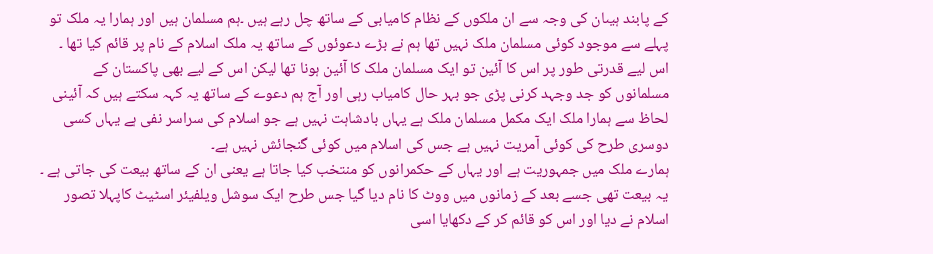کے پابند ہیںان کی وجہ سے ان ملکوں کے نظام کامیابی کے ساتھ چل رہے ہیں ۔ہم مسلمان ہیں اور ہمارا یہ ملک تو پہلے سے موجود کوئی مسلمان ملک نہیں تھا ہم نے بڑے دعوئوں کے ساتھ یہ ملک اسلام کے نام پر قائم کیا تھا ۔ اس لیے قدرتی طور پر اس کا آئین تو ایک مسلمان ملک کا آئین ہونا تھا لیکن اس کے لیے بھی پاکستان کے مسلمانوں کو جد وجہد کرنی پڑی جو بہر حال کامیاب رہی اور آج ہم دعوے کے ساتھ یہ کہہ سکتے ہیں کہ آئینی لحاظ سے ہمارا ملک ایک مکمل مسلمان ملک ہے یہاں بادشاہت نہیں ہے جو اسلام کی سراسر نفی ہے یہاں کسی دوسری طرح کی کوئی آمریت نہیں ہے جس کی اسلام میں کوئی گنجائش نہیں ہے۔
ہمارے ملک میں جمہوریت ہے اور یہاں کے حکمرانوں کو منتخب کیا جاتا ہے یعنی ان کے ساتھ بیعت کی جاتی ہے ۔ یہ بیعت تھی جسے بعد کے زمانوں میں ووٹ کا نام دیا گیا جس طرح ایک سوشل ویلفیئر اسٹیٹ کاپہلا تصور اسلام نے دیا اور اس کو قائم کر کے دکھایا اسی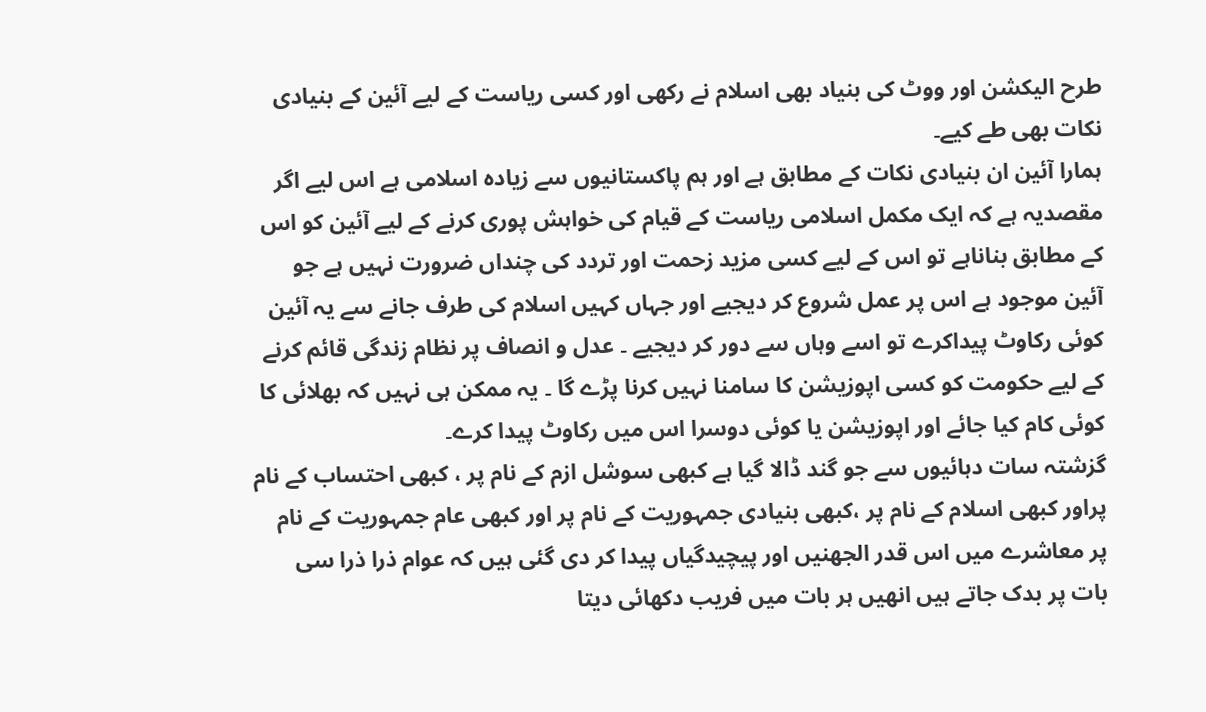طرح الیکشن اور ووٹ کی بنیاد بھی اسلام نے رکھی اور کسی ریاست کے لیے آئین کے بنیادی نکات بھی طے کیے۔
ہمارا آئین ان بنیادی نکات کے مطابق ہے اور ہم پاکستانیوں سے زیادہ اسلامی ہے اس لیے اگر مقصدیہ ہے کہ ایک مکمل اسلامی ریاست کے قیام کی خواہش پوری کرنے کے لیے آئین کو اس کے مطابق بناناہے تو اس کے لیے کسی مزید زحمت اور تردد کی چنداں ضرورت نہیں ہے جو آئین موجود ہے اس پر عمل شروع کر دیجیے اور جہاں کہیں اسلام کی طرف جانے سے یہ آئین کوئی رکاوٹ پیداکرے تو اسے وہاں سے دور کر دیجیے ۔ عدل و انصاف پر نظام زندگی قائم کرنے کے لیے حکومت کو کسی اپوزیشن کا سامنا نہیں کرنا پڑے گا ۔ یہ ممکن ہی نہیں کہ بھلائی کا کوئی کام کیا جائے اور اپوزیشن یا کوئی دوسرا اس میں رکاوٹ پیدا کرے۔
گزشتہ سات دہائیوں سے جو گند ڈالا گیا ہے کبھی سوشل ازم کے نام پر ، کبھی احتساب کے نام پراور کبھی اسلام کے نام پر ،کبھی بنیادی جمہوریت کے نام پر اور کبھی عام جمہوریت کے نام پر معاشرے میں اس قدر الجھنیں اور پیچیدگیاں پیدا کر دی گئی ہیں کہ عوام ذرا ذرا سی بات پر بدک جاتے ہیں انھیں ہر بات میں فریب دکھائی دیتا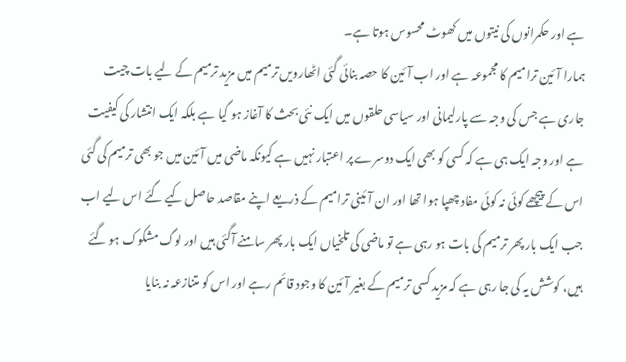ہے اور حکمرانوں کی نیتوں میں کھوٹ محسوس ہوتا ہے۔
ہمارا آئین ترامیم کا مجموعہ ہے اور اب آئین کا حصہ بنائی گئی اٹھارویں ترمیم میں مزید ترمیم کے لیے بات چیت جاری ہے جس کی وجہ سے پارلیمانی اور سیاسی حلقوں میں ایک نئی بحث کا آغاز ہو گیا ہے بلکہ ایک انتشار کی کیفیت ہے اور وجہ ایک ہی ہے کہ کسی کو بھی ایک دوسرے پر اعتبار نہیں ہے کیونکہ ماضی میں آئین میں جو بھی ترمیم کی گئی اس کے پیچھے کوئی نہ کوئی مفاد چھپا ہوا تھا اور ان آئینی ترامیم کے ذریعے اپنے مقاصد حاصل کیے گئے اس لیے اب جب ایک بار پھر ترمیم کی بات ہو رہی ہے تو ماضی کی تلخیاں ایک بار پھر سامنے آگئی ہیں اور لوگ مشکوک ہو گئے ہیں، کوشش یہ کی جا رہی ہے کہ مزید کسی ترمیم کے بغیر آئین کا وجود قائم رہے اور اس کو متنازعہ نہ بنایا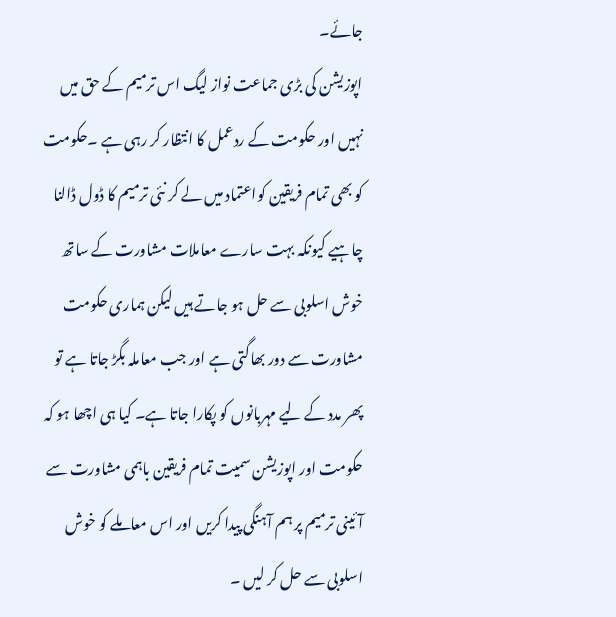جائے۔
اپوزیشن کی بڑی جماعت نواز لیگ اس ترمیم کے حق میں نہیں اور حکومت کے ردعمل کا انتظار کر رہی ہے ۔حکومت کو بھی تمام فریقین کواعتماد میں لے کر نئی ترمیم کا ڈول ڈالنا چاہیے کیونکہ بہت سارے معاملات مشاورت کے ساتھ خوش اسلوبی سے حل ہو جاتے ہیں لیکن ہماری حکومت مشاورت سے دور بھاگتی ہے اور جب معاملہ بگڑ جاتا ہے تو پھر مدد کے لیے مہربانوں کو پکارا جاتا ہے۔ کیا ہی اچھا ہو کہ حکومت اور اپوزیشن سمیت تمام فریقین باہمی مشاورت سے آئینی ترمیم پر ہم آہنگی پیدا کریں اور اس معاملے کو خوش اسلوبی سے حل کر لیں ۔